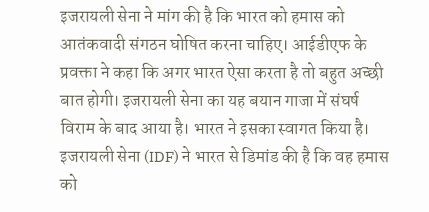इजरायली सेना ने मांग की है कि भारत को हमास को आतंकवादी संगठन घोषित करना चाहिए। आईडीएफ के प्रवक्ता ने कहा कि अगर भारत ऐसा करता है तो बहुत अच्छी बात होगी। इजरायली सेना का यह बयान गाजा में संघर्ष विराम के बाद आया है। भारत ने इसका स्वागत किया है।
इजरायली सेना (IDF) ने भारत से डिमांड की है कि वह हमास को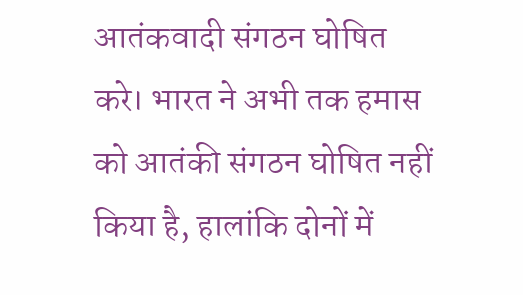आतंकवादी संगठन घोषित करे। भारत ने अभी तक हमास को आतंकी संगठन घोषित नहीं किया है, हालांकि दोनों में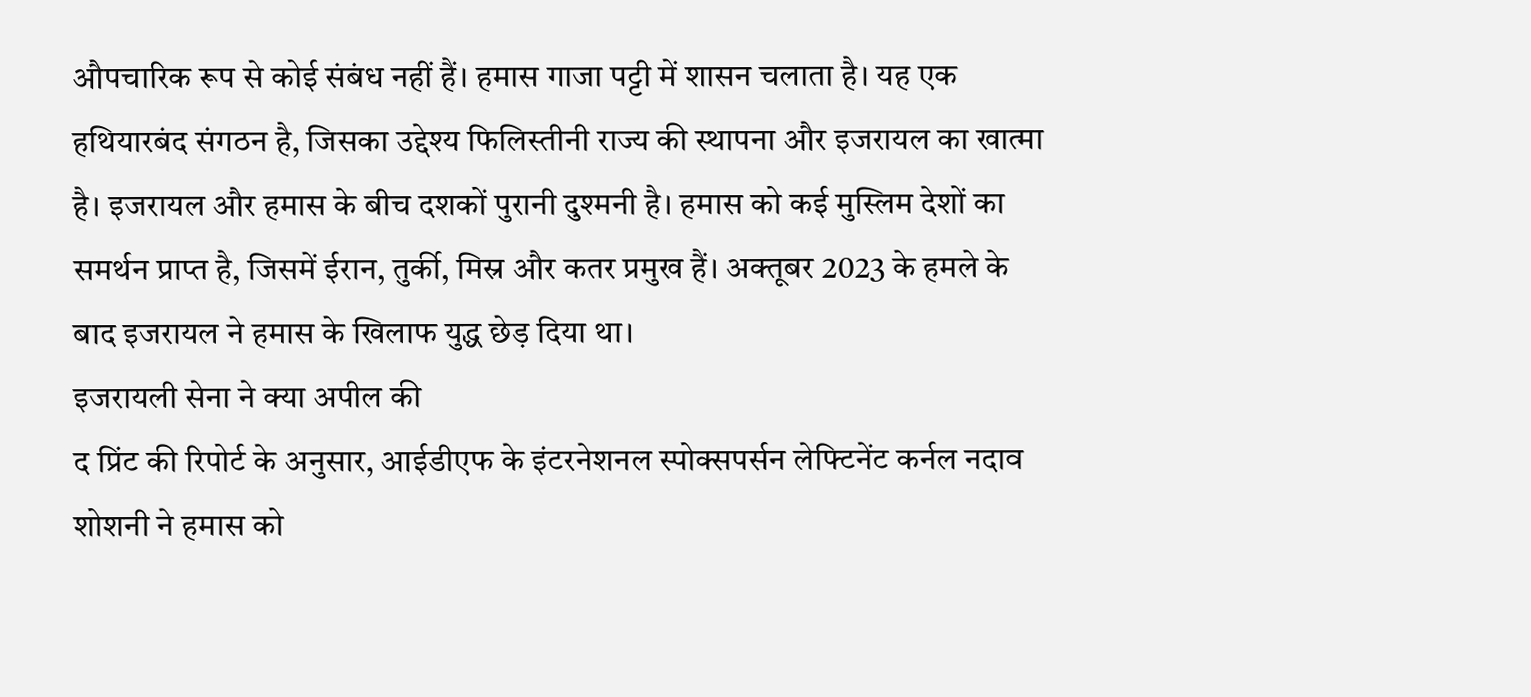औपचारिक रूप से कोई संबंध नहीं हैं। हमास गाजा पट्टी में शासन चलाता है। यह एक हथियारबंद संगठन है, जिसका उद्देश्य फिलिस्तीनी राज्य की स्थापना और इजरायल का खात्मा है। इजरायल और हमास के बीच दशकों पुरानी दुश्मनी है। हमास को कई मुस्लिम देशों का समर्थन प्राप्त है, जिसमें ईरान, तुर्की, मिस्र और कतर प्रमुख हैं। अक्तूबर 2023 के हमले के बाद इजरायल ने हमास के खिलाफ युद्ध छेड़ दिया था।
इजरायली सेना ने क्या अपील की
द प्रिंट की रिपोर्ट के अनुसार, आईडीएफ के इंटरनेशनल स्पोक्सपर्सन लेफ्टिनेंट कर्नल नदाव शोशनी ने हमास को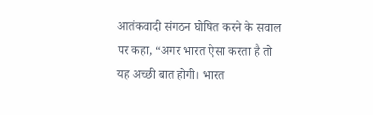आतंकवादी संगठन घोषित करने के सवाल पर कहा, “अगर भारत ऐसा करता है तो यह अच्छी बात होगी। भारत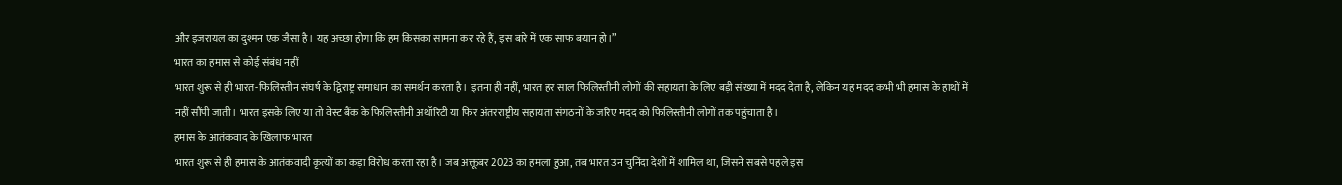और इजरायल का दुश्मन एक जैसा है। यह अच्छा होगा कि हम किसका सामना कर रहे हैं, इस बारे में एक साफ बयान हो।”
भारत का हमास से कोई संबंध नहीं
भारत शुरू से ही भारत-फिलिस्तीन संघर्ष के द्विराष्ट्र समाधान का समर्थन करता है। इतना ही नहीं, भारत हर साल फिलिस्तीनी लोगों की सहायता के लिए बड़ी संख्या में मदद देता है, लेकिन यह मदद कभी भी हमास के हाथों में नहीं सौंपी जाती। भारत इसके लिए या तो वेस्ट बैंक के फिलिस्तीनी अथॉरिटी या फिर अंतरराष्ट्रीय सहायता संगठनों के जरिए मदद को फिलिस्तीनी लोगों तक पहुंचाता है।
हमास के आतंकवाद के खिलाफ भारत
भारत शुरू से ही हमास के आतंकवादी कृत्यों का कड़ा विरोध करता रहा है। जब अक्तूबर 2023 का हमला हुआ, तब भारत उन चुनिंदा देशों में शामिल था, जिसने सबसे पहले इस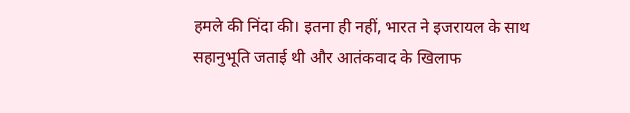हमले की निंदा की। इतना ही नहीं, भारत ने इजरायल के साथ सहानुभूति जताई थी और आतंकवाद के खिलाफ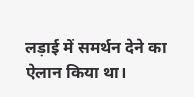लड़ाई में समर्थन देने का ऐलान किया था।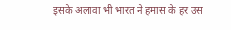इसके अलावा भी भारत ने हमास के हर उस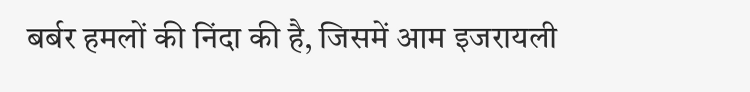बर्बर हमलों की निंदा की है, जिसमें आम इजरायली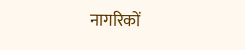नागरिकों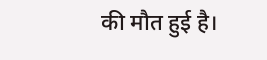की मौत हुई है।